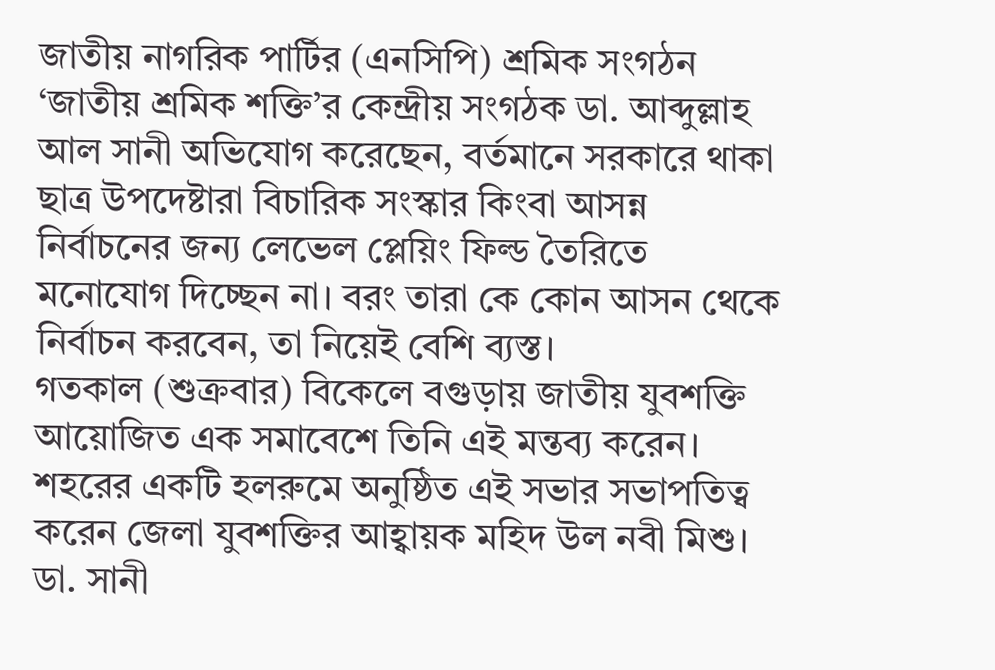জাতীয় নাগরিক পার্টির (এনসিপি) শ্রমিক সংগঠন ‘জাতীয় শ্রমিক শক্তি’র কেন্দ্রীয় সংগঠক ডা. আব্দুল্লাহ আল সানী অভিযোগ করেছেন, বর্তমানে সরকারে থাকা ছাত্র উপদেষ্টারা বিচারিক সংস্কার কিংবা আসন্ন নির্বাচনের জন্য লেভেল প্লেয়িং ফিল্ড তৈরিতে মনোযোগ দিচ্ছেন না। বরং তারা কে কোন আসন থেকে নির্বাচন করবেন, তা নিয়েই বেশি ব্যস্ত।
গতকাল (শুক্রবার) বিকেলে বগুড়ায় জাতীয় যুবশক্তি আয়োজিত এক সমাবেশে তিনি এই মন্তব্য করেন। শহরের একটি হলরুমে অনুষ্ঠিত এই সভার সভাপতিত্ব করেন জেলা যুবশক্তির আহ্বায়ক মহিদ উল নবী মিশু।
ডা. সানী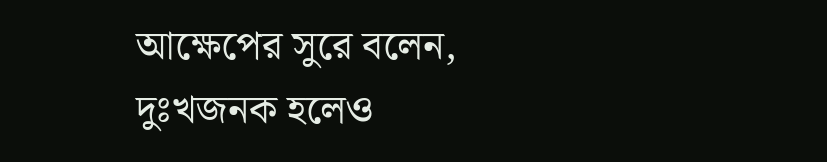আক্ষেপের সুরে বলেন, দুঃখজনক হলেও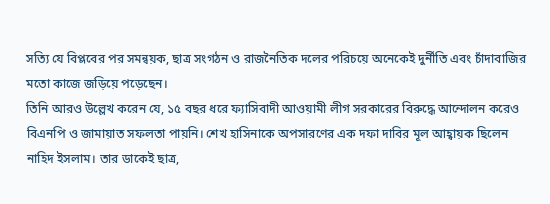সত্যি যে বিপ্লবের পর সমন্বয়ক, ছাত্র সংগঠন ও রাজনৈতিক দলের পরিচয়ে অনেকেই দুর্নীতি এবং চাঁদাবাজির মতো কাজে জড়িয়ে পড়েছেন।
তিনি আরও উল্লেখ করেন যে, ১৫ বছর ধরে ফ্যাসিবাদী আওয়ামী লীগ সরকারের বিরুদ্ধে আন্দোলন করেও বিএনপি ও জামায়াত সফলতা পায়নি। শেখ হাসিনাকে অপসারণের এক দফা দাবির মূল আহ্বায়ক ছিলেন নাহিদ ইসলাম। তার ডাকেই ছাত্র,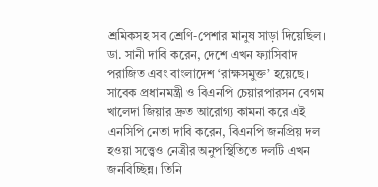শ্রমিকসহ সব শ্রেণি-পেশার মানুষ সাড়া দিয়েছিল। ডা. সানী দাবি করেন, দেশে এখন ফ্যাসিবাদ পরাজিত এবং বাংলাদেশ ‘রাক্ষসমুক্ত’ হয়েছে।
সাবেক প্রধানমন্ত্রী ও বিএনপি চেয়ারপারসন বেগম খালেদা জিয়ার দ্রুত আরোগ্য কামনা করে এই এনসিপি নেতা দাবি করেন, বিএনপি জনপ্রিয় দল হওয়া সত্ত্বেও নেত্রীর অনুপস্থিতিতে দলটি এখন জনবিচ্ছিন্ন। তিনি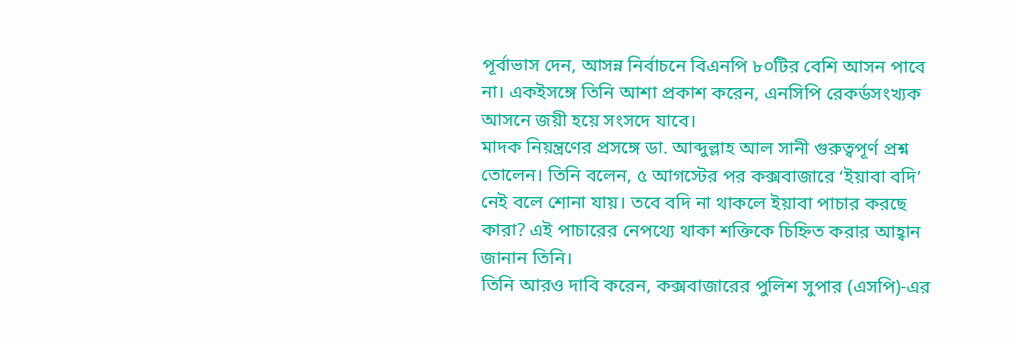পূর্বাভাস দেন, আসন্ন নির্বাচনে বিএনপি ৮০টির বেশি আসন পাবে না। একইসঙ্গে তিনি আশা প্রকাশ করেন, এনসিপি রেকর্ডসংখ্যক আসনে জয়ী হয়ে সংসদে যাবে।
মাদক নিয়ন্ত্রণের প্রসঙ্গে ডা. আব্দুল্লাহ আল সানী গুরুত্বপূর্ণ প্রশ্ন তোলেন। তিনি বলেন, ৫ আগস্টের পর কক্সবাজারে ‘ইয়াবা বদি’ নেই বলে শোনা যায়। তবে বদি না থাকলে ইয়াবা পাচার করছে কারা? এই পাচারের নেপথ্যে থাকা শক্তিকে চিহ্নিত করার আহ্বান জানান তিনি।
তিনি আরও দাবি করেন, কক্সবাজারের পুলিশ সুপার (এসপি)-এর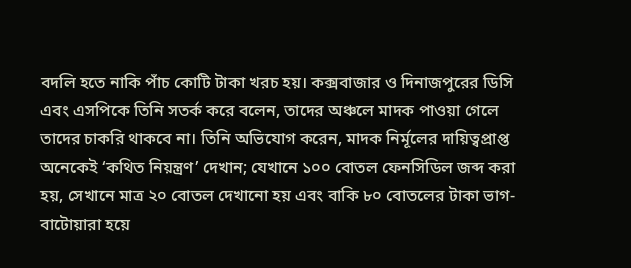বদলি হতে নাকি পাঁচ কোটি টাকা খরচ হয়। কক্সবাজার ও দিনাজপুরের ডিসি এবং এসপিকে তিনি সতর্ক করে বলেন, তাদের অঞ্চলে মাদক পাওয়া গেলে তাদের চাকরি থাকবে না। তিনি অভিযোগ করেন, মাদক নির্মূলের দায়িত্বপ্রাপ্ত অনেকেই ‘কথিত নিয়ন্ত্রণ’ দেখান; যেখানে ১০০ বোতল ফেনসিডিল জব্দ করা হয়, সেখানে মাত্র ২০ বোতল দেখানো হয় এবং বাকি ৮০ বোতলের টাকা ভাগ-বাটোয়ারা হয়ে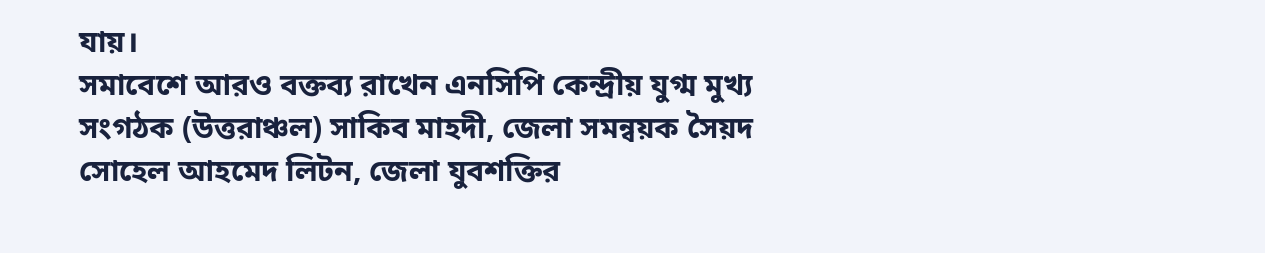যায়।
সমাবেশে আরও বক্তব্য রাখেন এনসিপি কেন্দ্রীয় যুগ্ম মুখ্য সংগঠক (উত্তরাঞ্চল) সাকিব মাহদী, জেলা সমন্বয়ক সৈয়দ সোহেল আহমেদ লিটন, জেলা যুবশক্তির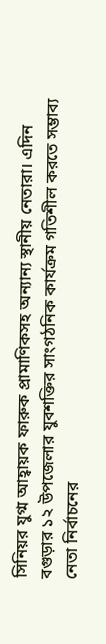সিনিয়র যুগ্ম আহ্বায়ক ফারুক প্রামাণিকসহ অন্যান্য স্থানীয় নেতারা। এদিন বগুড়ার ১২ উপজেলার যুবশক্তির সাংগঠনিক কার্যক্রম গতিশীল করতে সম্ভাব্য নেতা নির্বাচনের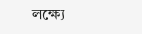লক্ষ্যে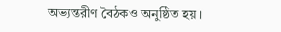অভ্যন্তরীণ বৈঠকও অনুষ্ঠিত হয়।